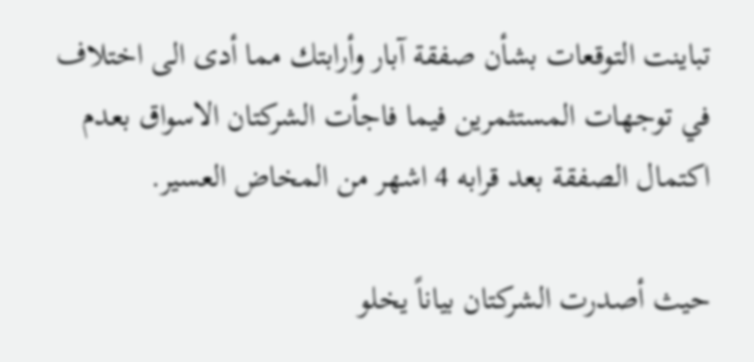تباينت التوقعات بشأن صفقة آبار وأرابتك مما أدى الى اختلاف في توجهات المستثمرين فيما فاجأت الشركتان الاسواق بعدم اكتمال الصفقة بعد قرابه 4 اشهر من المخاض العسير.

حيث أصدرت الشركتان بياناً يخلو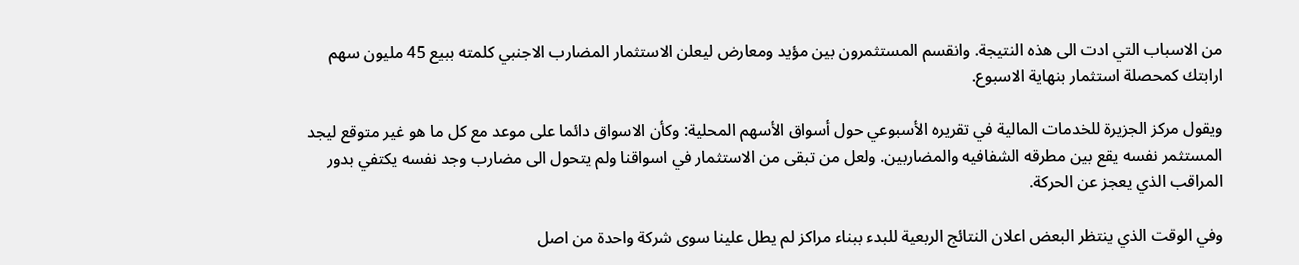من الاسباب التي ادت الى هذه النتيجة. وانقسم المستثمرون بين مؤيد ومعارض ليعلن الاستثمار المضارب الاجنبي كلمته ببيع 45 مليون سهم ارابتك كمحصلة استثمار بنهاية الاسبوع.

ويقول مركز الجزيرة للخدمات المالية في تقريره الأسبوعي حول أسواق الأسهم المحلية: وكأن الاسواق دائما على موعد مع كل ما هو غير متوقع ليجد المستثمر نفسه يقع بين مطرقه الشفافيه والمضاربين. ولعل من تبقى من الاستثمار في اسواقنا ولم يتحول الى مضارب وجد نفسه يكتفي بدور المراقب الذي يعجز عن الحركة.

وفي الوقت الذي ينتظر البعض اعلان النتائج الربعية للبدء ببناء مراكز لم يطل علينا سوى شركة واحدة من اصل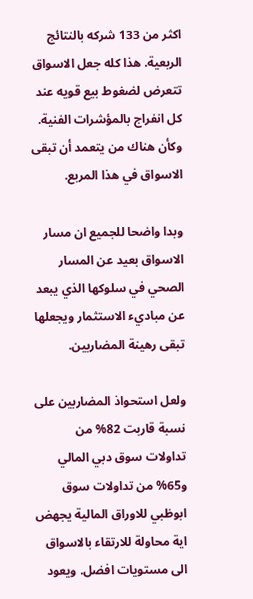اكثر من 133 شركه بالنتائج الربعية. هذا كله جعل الاسواق تتعرض لضغوط بيع قويه عند كل انفراج بالمؤشرات الفنية. وكأن هناك من يتعمد أن تبقى الاسواق في هذا المربع.

وبدا واضحا للجميع ان مسار الاسواق بعيد عن المسار الصحي في سلوكها الذي يبعد عن مباديء الاستثمار ويجعلها تبقى رهينة المضاربين.

ولعل استحواذ المضاربين على نسبة قاربت 82% من تداولات سوق دبي المالي و65% من تداولات سوق ابوظبي للاوراق المالية يجهض اية محاولة للارتقاء بالاسواق الى مستويات افضل. ويعود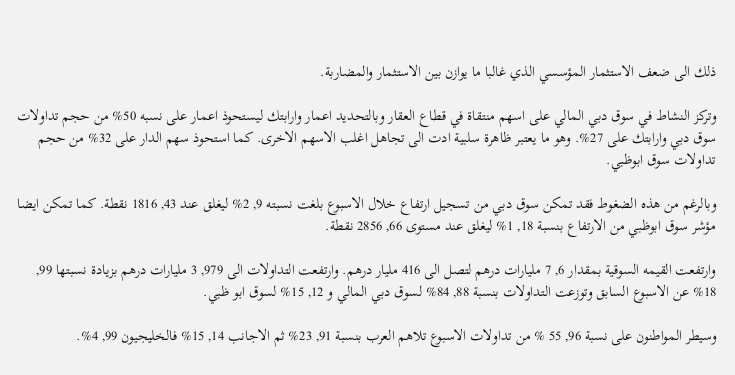ذلك الى ضعف الاستثمار المؤسسي الذي غالبا ما يوازن بين الاستثمار والمضاربة.

وتركز النشاط في سوق دبي المالي على اسهم منتقاة في قطاع العقار وبالتحديد اعمار وارابتك ليستحوذ اعمار على نسبه 50% من حجم تداولات سوق دبي وارابتك على 27%. وهو ما يعتبر ظاهرة سلبية ادت الى تجاهل اغلب الاسهم الاخرى. كما استحوذ سهم الدار على 32% من حجم تداولات سوق ابوظبي.

وبالرغم من هذه الضغوط فقد تمكن سوق دبي من تسجيل ارتفاع خلال الاسبوع بلغت نسبته 9, 2% ليغلق عند 43, 1816 نقطة. كما تمكن ايضا مؤشر سوق ابوظبي من الارتفاع بنسبة 18, 1% ليغلق عند مستوى 66, 2856 نقطة.

وارتفعت القيمه السوقية بمقدار 6, 7 مليارات درهم لتصل الى 416 مليار درهم. وارتفعت التداولات الى 979, 3 مليارات درهم بزيادة نسبتها 99, 18% عن الاسبوع السابق وتوزعت التداولات بنسبة 88, 84% لسوق دبي المالي و 12, 15% لسوق ابو ظبي.

وسيطر المواطنون على نسبة 96, 55 % من تداولات الاسبوع تلاهم العرب بنسبة 91, 23% ثم الاجانب 14, 15% فالخليجيون 99, 4%.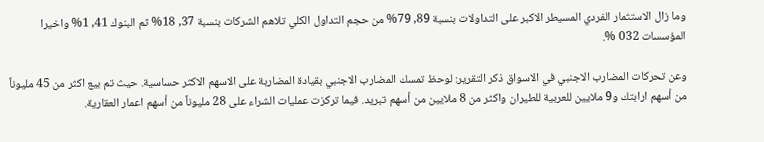وما زال الاستثمار الفردي المسيطر الاكبر على التداولات بنسبة 89, 79% من حجم التداول الكلي تلاهم الشركات بنسبة 37, 18% ثم البنوك 41, 1% واخيرا المؤسسات 032 %.

وعن تحركات المضارب الاجنبي في الاسواق ذكر التقرير: لوحظ تمسك المضارب الاجنبي بقيادة المضاربة على الاسهم الاكثر حساسية. حيث تم بيع اكثر من 45 مليوناً من أسهم ارابتك و9 ملايين للعربية للطيران واكثر من 8 ملايين من أسهم تبريد. فيما تركزت عمليات الشراء على 28 مليوناً من أسهم اعمار العقارية.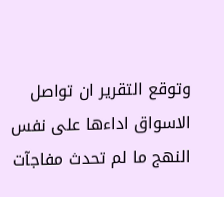وتوقع التقرير ان تواصل الاسواق اداءها على نفس النهج ما لم تحدث مفاجآت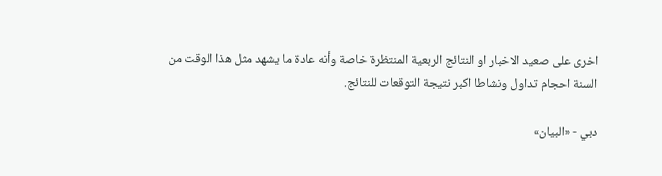اخرى على صعيد الاخبار او النتائج الربعية المنتظرة خاصة وأنه عادة ما يشهد مثل هذا الوقت من السنة احجام تداول ونشاطا اكبر نتيجة التوقعات للنتائج.

دبي - «البيان»